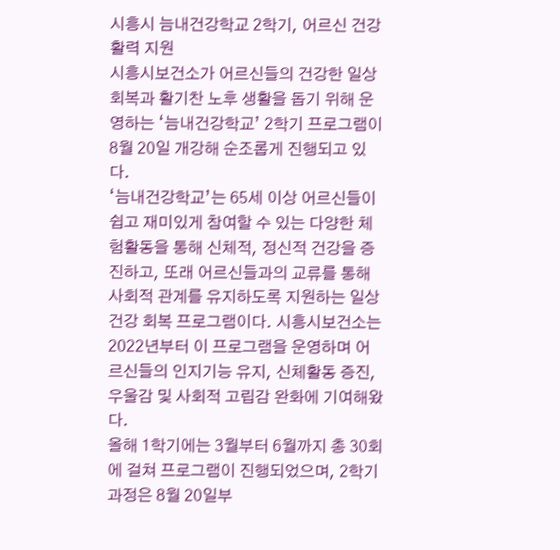시흥시 늠내건강학교 2학기, 어르신 건강 활력 지원
시흥시보건소가 어르신들의 건강한 일상 회복과 활기찬 노후 생활을 돕기 위해 운영하는 ‘늠내건강학교’ 2학기 프로그램이 8월 20일 개강해 순조롭게 진행되고 있다.
‘늠내건강학교’는 65세 이상 어르신들이 쉽고 재미있게 참여할 수 있는 다양한 체험활동을 통해 신체적, 정신적 건강을 증진하고, 또래 어르신들과의 교류를 통해 사회적 관계를 유지하도록 지원하는 일상건강 회복 프로그램이다. 시흥시보건소는 2022년부터 이 프로그램을 운영하며 어르신들의 인지기능 유지, 신체활동 증진, 우울감 및 사회적 고립감 완화에 기여해왔다.
올해 1학기에는 3월부터 6월까지 총 30회에 걸쳐 프로그램이 진행되었으며, 2학기 과정은 8월 20일부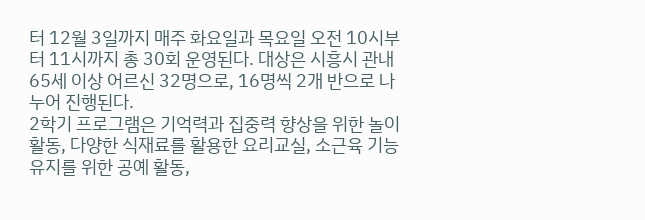터 12월 3일까지 매주 화요일과 목요일 오전 10시부터 11시까지 총 30회 운영된다. 대상은 시흥시 관내 65세 이상 어르신 32명으로, 16명씩 2개 반으로 나누어 진행된다.
2학기 프로그램은 기억력과 집중력 향상을 위한 놀이 활동, 다양한 식재료를 활용한 요리교실, 소근육 기능 유지를 위한 공예 활동,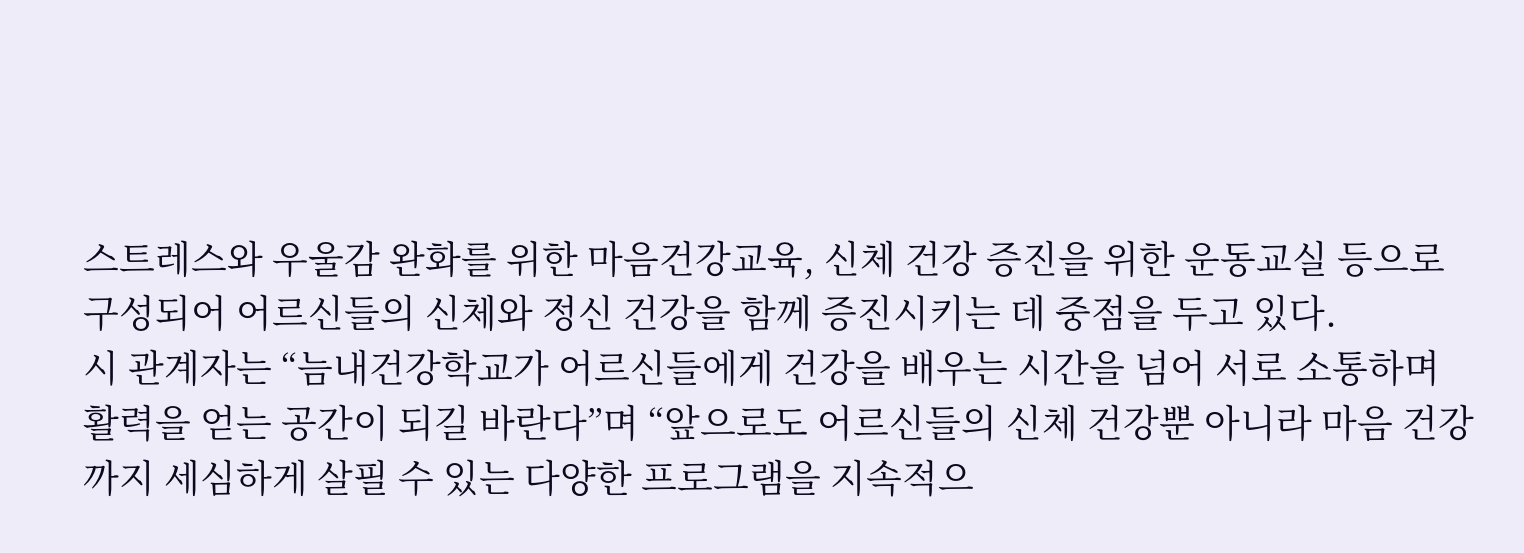스트레스와 우울감 완화를 위한 마음건강교육, 신체 건강 증진을 위한 운동교실 등으로 구성되어 어르신들의 신체와 정신 건강을 함께 증진시키는 데 중점을 두고 있다.
시 관계자는 “늠내건강학교가 어르신들에게 건강을 배우는 시간을 넘어 서로 소통하며 활력을 얻는 공간이 되길 바란다”며 “앞으로도 어르신들의 신체 건강뿐 아니라 마음 건강까지 세심하게 살필 수 있는 다양한 프로그램을 지속적으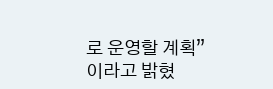로 운영할 계획”이라고 밝혔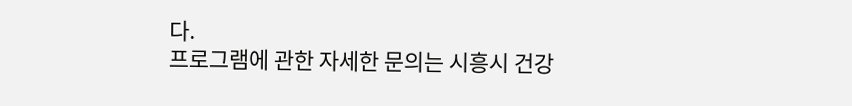다.
프로그램에 관한 자세한 문의는 시흥시 건강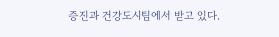증진과 건강도시팀에서 받고 있다.